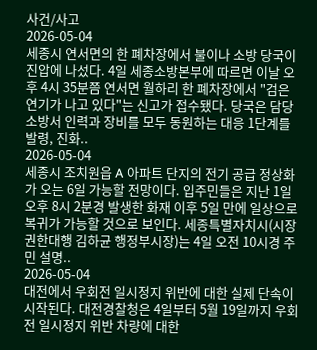사건/사고
2026-05-04
세종시 연서면의 한 폐차장에서 불이나 소방 당국이 진압에 나섰다. 4일 세종소방본부에 따르면 이날 오후 4시 35분쯤 연서면 월하리 한 폐차장에서 "검은 연기가 나고 있다"는 신고가 접수됐다. 당국은 담당 소방서 인력과 장비를 모두 동원하는 대응 1단계를 발령, 진화..
2026-05-04
세종시 조치원읍 A 아파트 단지의 전기 공급 정상화가 오는 6일 가능할 전망이다. 입주민들은 지난 1일 오후 8시 2분경 발생한 화재 이후 5일 만에 일상으로 복귀가 가능할 것으로 보인다. 세종특별자치시(시장 권한대행 김하균 행정부시장)는 4일 오전 10시경 주민 설명..
2026-05-04
대전에서 우회전 일시정지 위반에 대한 실제 단속이 시작된다. 대전경찰청은 4일부터 5월 19일까지 우회전 일시정지 위반 차량에 대한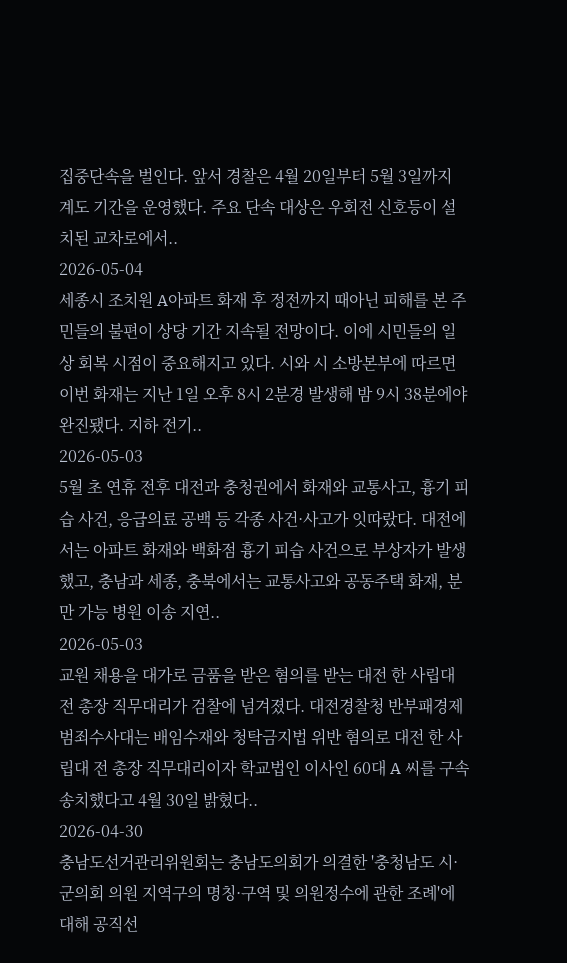집중단속을 벌인다. 앞서 경찰은 4월 20일부터 5월 3일까지 계도 기간을 운영했다. 주요 단속 대상은 우회전 신호등이 설치된 교차로에서..
2026-05-04
세종시 조치원 A아파트 화재 후 정전까지 때아닌 피해를 본 주민들의 불편이 상당 기간 지속될 전망이다. 이에 시민들의 일상 회복 시점이 중요해지고 있다. 시와 시 소방본부에 따르면 이번 화재는 지난 1일 오후 8시 2분경 발생해 밤 9시 38분에야 완진됐다. 지하 전기..
2026-05-03
5월 초 연휴 전후 대전과 충청권에서 화재와 교통사고, 흉기 피습 사건, 응급의료 공백 등 각종 사건·사고가 잇따랐다. 대전에서는 아파트 화재와 백화점 흉기 피습 사건으로 부상자가 발생했고, 충남과 세종, 충북에서는 교통사고와 공동주택 화재, 분만 가능 병원 이송 지연..
2026-05-03
교원 채용을 대가로 금품을 받은 혐의를 받는 대전 한 사립대 전 총장 직무대리가 검찰에 넘겨졌다. 대전경찰청 반부패경제범죄수사대는 배임수재와 청탁금지법 위반 혐의로 대전 한 사립대 전 총장 직무대리이자 학교법인 이사인 60대 A 씨를 구속 송치했다고 4월 30일 밝혔다..
2026-04-30
충남도선거관리위원회는 충남도의회가 의결한 '충청남도 시·군의회 의원 지역구의 명칭·구역 및 의원정수에 관한 조례'에 대해 공직선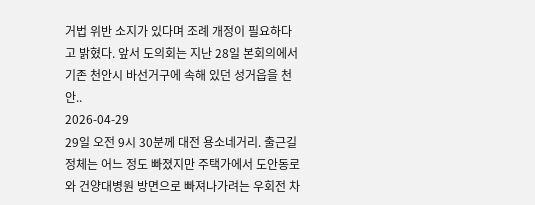거법 위반 소지가 있다며 조례 개정이 필요하다고 밝혔다. 앞서 도의회는 지난 28일 본회의에서 기존 천안시 바선거구에 속해 있던 성거읍을 천안..
2026-04-29
29일 오전 9시 30분께 대전 용소네거리. 출근길 정체는 어느 정도 빠졌지만 주택가에서 도안동로와 건양대병원 방면으로 빠져나가려는 우회전 차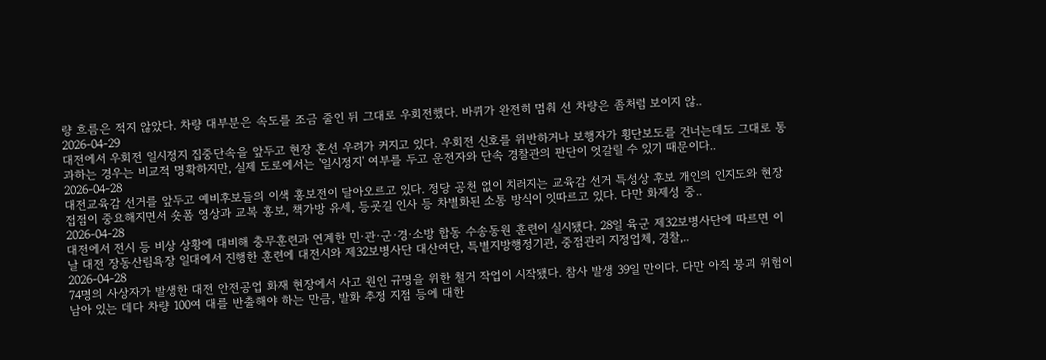량 흐름은 적지 않았다. 차량 대부분은 속도를 조금 줄인 뒤 그대로 우회전했다. 바퀴가 완전히 멈춰 선 차량은 좀처럼 보이지 않..
2026-04-29
대전에서 우회전 일시정지 집중단속을 앞두고 현장 혼선 우려가 커지고 있다. 우회전 신호를 위반하거나 보행자가 횡단보도를 건너는데도 그대로 통과하는 경우는 비교적 명확하지만, 실제 도로에서는 '일시정지' 여부를 두고 운전자와 단속 경찰관의 판단이 엇갈릴 수 있기 때문이다..
2026-04-28
대전교육감 선거를 앞두고 예비후보들의 이색 홍보전이 달아오르고 있다. 정당 공천 없이 치러지는 교육감 선거 특성상 후보 개인의 인지도와 현장 접점이 중요해지면서 숏폼 영상과 교복 홍보, 책가방 유세, 등굣길 인사 등 차별화된 소통 방식이 잇따르고 있다. 다만 화제성 중..
2026-04-28
대전에서 전시 등 비상 상황에 대비해 충무훈련과 연계한 민·관·군·경·소방 합동 수송동원 훈련이 실시됐다. 28일 육군 제32보병사단에 따르면 이날 대전 장동산림욕장 일대에서 진행한 훈련에 대전시와 제32보병사단 대산여단, 특별지방행정기관, 중점관리 지정업체, 경찰,..
2026-04-28
74명의 사상자가 발생한 대전 안전공업 화재 현장에서 사고 원인 규명을 위한 철거 작업이 시작됐다. 참사 발생 39일 만이다. 다만 아직 붕괴 위험이 남아 있는 데다 차량 100여 대를 반출해야 하는 만큼, 발화 추정 지점 등에 대한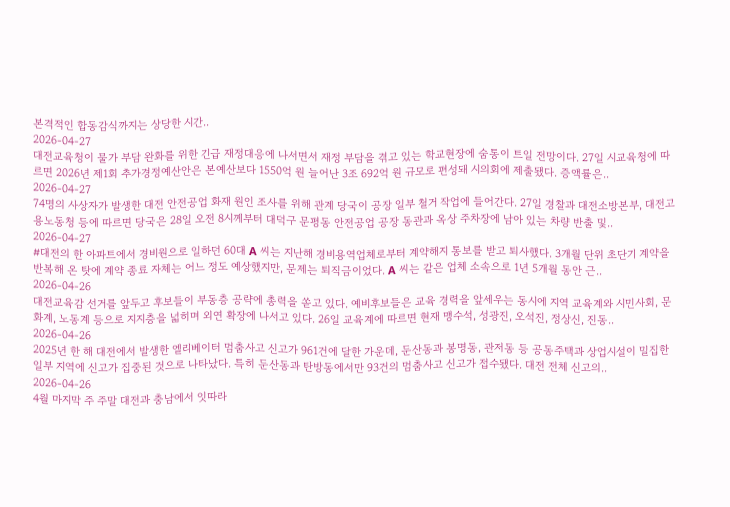본격적인 합동감식까지는 상당한 시간..
2026-04-27
대전교육청이 물가 부담 완화를 위한 긴급 재정대응에 나서면서 재정 부담을 겪고 있는 학교현장에 숨통이 트일 전망이다. 27일 시교육청에 따르면 2026년 제1회 추가경정예산안은 본예산보다 1550억 원 늘어난 3조 692억 원 규모로 편성돼 시의회에 제출됐다. 증액률은..
2026-04-27
74명의 사상자가 발생한 대전 안전공업 화재 원인 조사를 위해 관계 당국이 공장 일부 철거 작업에 들어간다. 27일 경찰과 대전소방본부, 대전고용노동청 등에 따르면 당국은 28일 오전 8시께부터 대덕구 문평동 안전공업 공장 동관과 옥상 주차장에 남아 있는 차량 반출 및..
2026-04-27
#대전의 한 아파트에서 경비원으로 일하던 60대 A 씨는 지난해 경비용역업체로부터 계약해지 통보를 받고 퇴사했다. 3개월 단위 초단기 계약을 반복해 온 탓에 계약 종료 자체는 어느 정도 예상했지만, 문제는 퇴직금이었다. A 씨는 같은 업체 소속으로 1년 5개월 동안 근..
2026-04-26
대전교육감 선거를 앞두고 후보들이 부동층 공략에 총력을 쏟고 있다. 예비후보들은 교육 경력을 앞세우는 동시에 지역 교육계와 시민사회, 문화계, 노동계 등으로 지지층을 넓히며 외연 확장에 나서고 있다. 26일 교육계에 따르면 현재 맹수석, 성광진, 오석진, 정상신, 진동..
2026-04-26
2025년 한 해 대전에서 발생한 엘리베이터 멈춤사고 신고가 961건에 달한 가운데, 둔산동과 봉명동, 관저동 등 공동주택과 상업시설이 밀집한 일부 지역에 신고가 집중된 것으로 나타났다. 특히 둔산동과 탄방동에서만 93건의 멈춤사고 신고가 접수됐다. 대전 전체 신고의..
2026-04-26
4월 마지막 주 주말 대전과 충남에서 잇따라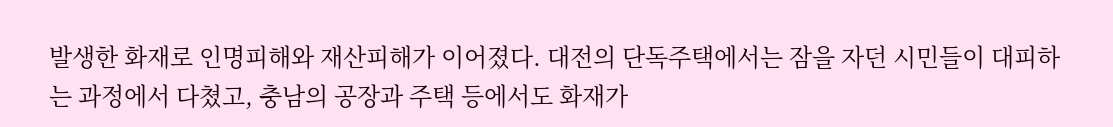발생한 화재로 인명피해와 재산피해가 이어졌다. 대전의 단독주택에서는 잠을 자던 시민들이 대피하는 과정에서 다쳤고, 충남의 공장과 주택 등에서도 화재가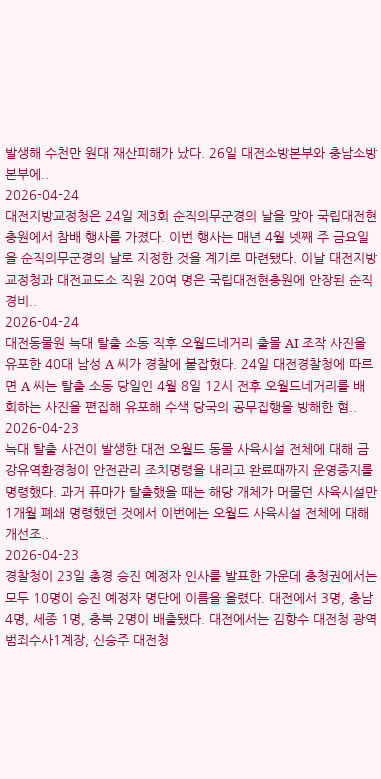발생해 수천만 원대 재산피해가 났다. 26일 대전소방본부와 충남소방본부에..
2026-04-24
대전지방교정청은 24일 제3회 순직의무군경의 날을 맞아 국립대전현충원에서 참배 행사를 가졌다. 이번 행사는 매년 4월 넷째 주 금요일을 순직의무군경의 날로 지정한 것을 계기로 마련됐다. 이날 대전지방교정청과 대전교도소 직원 20여 명은 국립대전현충원에 안장된 순직 경비..
2026-04-24
대전동물원 늑대 탈출 소동 직후 오월드네거리 출몰 AI 조작 사진을 유포한 40대 남성 A 씨가 경찰에 붙잡혔다. 24일 대전경찰청에 따르면 A 씨는 탈출 소동 당일인 4월 8일 12시 전후 오월드네거리를 배회하는 사진을 편집해 유포해 수색 당국의 공무집행을 방해한 혐..
2026-04-23
늑대 탈출 사건이 발생한 대전 오월드 동물 사육시설 전체에 대해 금강유역환경청이 안전관리 조치명령을 내리고 완료때까지 운영중지를 명령했다. 과거 퓨마가 탈출했을 때는 해당 개체가 머물던 사육시설만 1개월 폐쇄 명령했던 것에서 이번에는 오월드 사육시설 전체에 대해 개선조..
2026-04-23
경찰청이 23일 총경 승진 예정자 인사를 발표한 가운데 충청권에서는 모두 10명이 승진 예정자 명단에 이름을 올렸다. 대전에서 3명, 충남 4명, 세종 1명, 충북 2명이 배출됐다. 대전에서는 김항수 대전청 광역범죄수사1계장, 신승주 대전청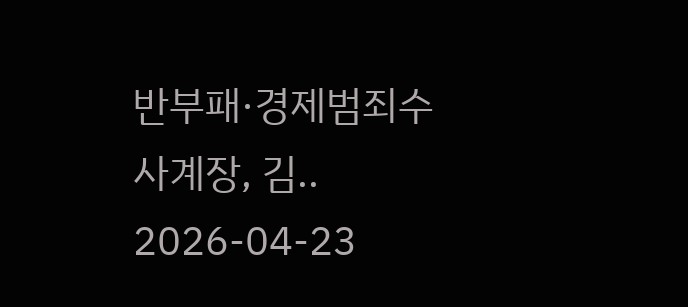반부패·경제범죄수사계장, 김..
2026-04-23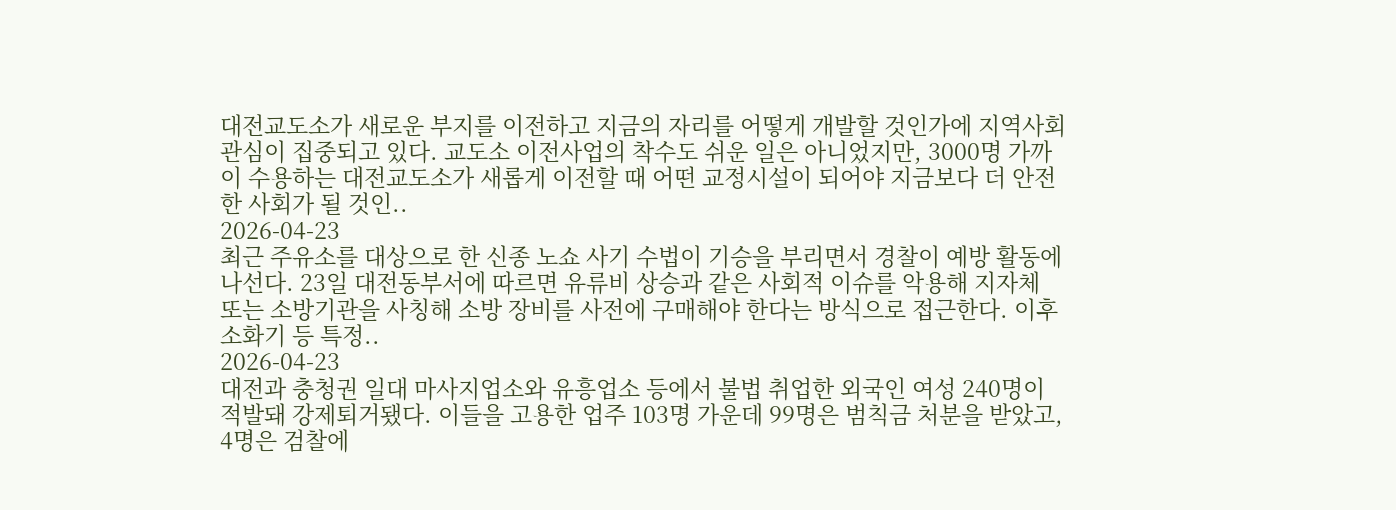대전교도소가 새로운 부지를 이전하고 지금의 자리를 어떻게 개발할 것인가에 지역사회 관심이 집중되고 있다. 교도소 이전사업의 착수도 쉬운 일은 아니었지만, 3000명 가까이 수용하는 대전교도소가 새롭게 이전할 때 어떤 교정시설이 되어야 지금보다 더 안전한 사회가 될 것인..
2026-04-23
최근 주유소를 대상으로 한 신종 노쇼 사기 수법이 기승을 부리면서 경찰이 예방 활동에 나선다. 23일 대전동부서에 따르면 유류비 상승과 같은 사회적 이슈를 악용해 지자체 또는 소방기관을 사칭해 소방 장비를 사전에 구매해야 한다는 방식으로 접근한다. 이후 소화기 등 특정..
2026-04-23
대전과 충청권 일대 마사지업소와 유흥업소 등에서 불법 취업한 외국인 여성 240명이 적발돼 강제퇴거됐다. 이들을 고용한 업주 103명 가운데 99명은 범칙금 처분을 받았고, 4명은 검찰에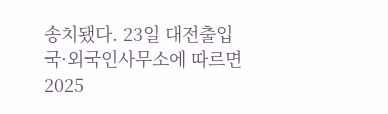송치됐다. 23일 대전출입국·외국인사무소에 따르면 2025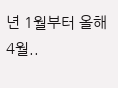년 1월부터 올해 4월..